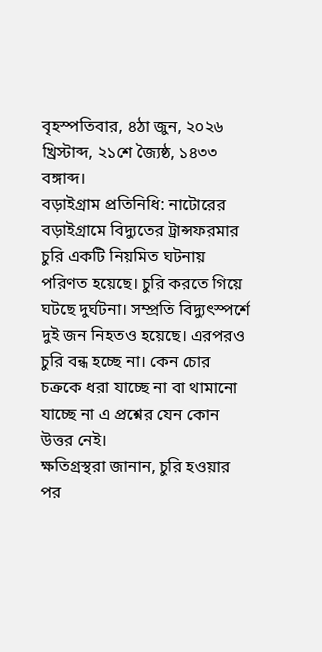বৃহস্পতিবার, ৪ঠা জুন, ২০২৬ খ্রিস্টাব্দ, ২১শে জ্যৈষ্ঠ, ১৪৩৩ বঙ্গাব্দ।
বড়াইগ্রাম প্রতিনিধি: নাটোরের বড়াইগ্রামে বিদ্যুতের ট্রান্সফরমার চুরি একটি নিয়মিত ঘটনায় পরিণত হয়েছে। চুরি করতে গিয়ে ঘটছে দুর্ঘটনা। সম্প্রতি বিদ্যুৎস্পর্শে দুই জন নিহতও হয়েছে। এরপরও চুরি বন্ধ হচ্ছে না। কেন চোর চক্রকে ধরা যাচ্ছে না বা থামানো যাচ্ছে না এ প্রশ্নের যেন কোন উত্তর নেই।
ক্ষতিগ্রস্থরা জানান, চুরি হওয়ার পর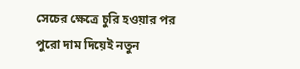সেচের ক্ষেত্রে চুরি হওয়ার পর পুরো দাম দিয়েই নতুন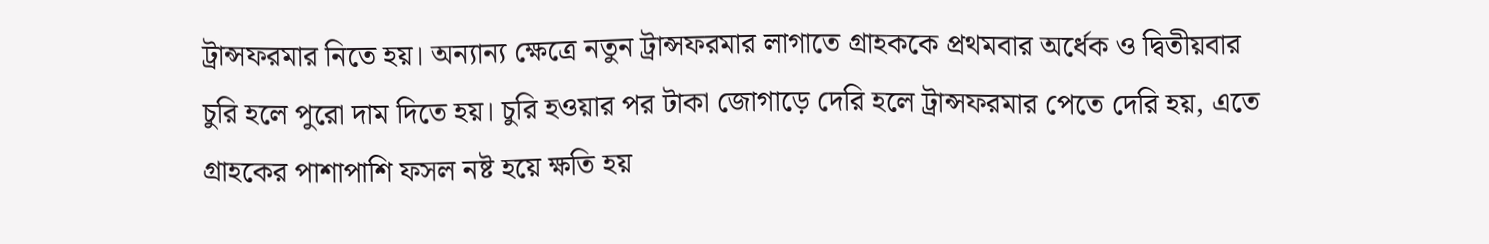ট্রান্সফরমার নিতে হয়। অন্যান্য ক্ষেত্রে নতুন ট্রান্সফরমার লাগাতে গ্রাহককে প্রথমবার অর্ধেক ও দ্বিতীয়বার চুরি হলে পুরো দাম দিতে হয়। চুরি হওয়ার পর টাকা জোগাড়ে দেরি হলে ট্রান্সফরমার পেতে দেরি হয়, এতে গ্রাহকের পাশাপাশি ফসল নষ্ট হয়ে ক্ষতি হয়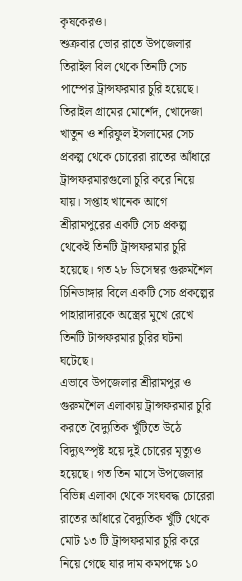কৃষকেরও।
শুক্রবার ভোর রাতে উপজেলার তিরাইল বিল থেকে তিনটি সেচ পাম্পের ট্রান্সফরমার চুরি হয়েছে। তিরাইল গ্রামের মোর্শেদ, খোদেজা খাতুন ও শরিফুল ইসলামের সেচ প্রকল্প থেকে চোরেরা রাতের আঁধারে ট্রান্সফরমারগুলো চুরি করে নিয়ে যায়। সপ্তাহ খানেক আগে শ্রীরামপুরের একটি সেচ প্রকল্প থেকেই তিনটি ট্রান্সফরমার চুরি হয়েছে। গত ২৮ ডিসেম্বর গুরুমশৈল চিনিডাঙ্গার বিলে একটি সেচ প্রকল্পের পাহারাদারকে অস্ত্রের মুখে রেখে তিনটি টান্সফরমার চুরির ঘটনা ঘটেছে।
এভাবে উপজেলার শ্রীরামপুর ও গুরুমশৈল এলাকায় ট্রান্সফরমার চুরি করতে বৈদ্যুতিক খুঁটিতে উঠে বিদ্যুৎস্পৃষ্ট হয়ে দুই চোরের মৃত্যুও হয়েছে। গত তিন মাসে উপজেলার বিভিন্ন এলাকা থেকে সংঘবদ্ধ চোরেরা রাতের আঁধারে বৈদ্যুতিক খুঁটি থেকে মোট ১৩ টি ট্রান্সফরমার চুরি করে নিয়ে গেছে যার দাম কমপক্ষে ১০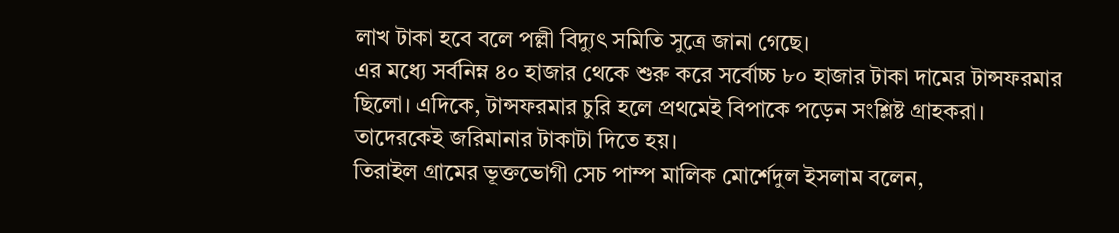লাখ টাকা হবে বলে পল্লী বিদ্যুৎ সমিতি সুত্রে জানা গেছে।
এর মধ্যে সর্বনিম্ন ৪০ হাজার থেকে শুরু করে সর্বোচ্চ ৮০ হাজার টাকা দামের টান্সফরমার ছিলো। এদিকে, টান্সফরমার চুরি হলে প্রথমেই বিপাকে পড়েন সংশ্লিষ্ট গ্রাহকরা। তাদেরকেই জরিমানার টাকাটা দিতে হয়।
তিরাইল গ্রামের ভূক্তভোগী সেচ পাম্প মালিক মোর্শেদুল ইসলাম বলেন,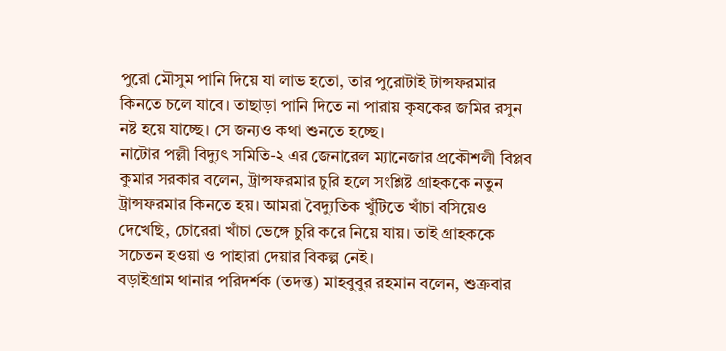পুরো মৌসুম পানি দিয়ে যা লাভ হতো, তার পুরোটাই টান্সফরমার কিনতে চলে যাবে। তাছাড়া পানি দিতে না পারায় কৃষকের জমির রসুন নষ্ট হয়ে যাচ্ছে। সে জন্যও কথা শুনতে হচ্ছে।
নাটোর পল্লী বিদ্যুৎ সমিতি-২ এর জেনারেল ম্যানেজার প্রকৌশলী বিপ্লব কুমার সরকার বলেন, ট্রান্সফরমার চুরি হলে সংশ্লিষ্ট গ্রাহককে নতুন ট্রান্সফরমার কিনতে হয়। আমরা বৈদ্যুতিক খুঁটিতে খাঁচা বসিয়েও দেখেছি, চোরেরা খাঁচা ভেঙ্গে চুরি করে নিয়ে যায়। তাই গ্রাহককে সচেতন হওয়া ও পাহারা দেয়ার বিকল্প নেই।
বড়াইগ্রাম থানার পরিদর্শক (তদন্ত) মাহবুবুর রহমান বলেন, শুক্রবার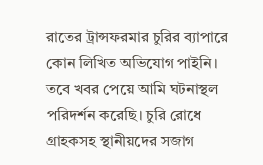রাতের ট্রান্সফরমার চুরির ব্যাপারে কোন লিখিত অভিযোগ পাইনি। তবে খবর পেয়ে আমি ঘটনাস্থল পরিদর্শন করেছি। চুরি রোধে গ্রাহকসহ স্থানীয়দের সজাগ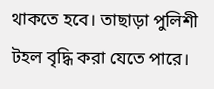থাকতে হবে। তাছাড়া পুলিশী টহল বৃদ্ধি করা যেতে পারে।